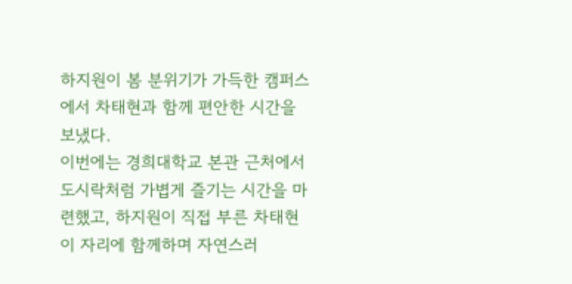하지원이 봄 분위기가 가득한 캠퍼스에서 차태현과 함께 편안한 시간을 보냈다.
이번에는 경희대학교 본관 근처에서 도시락처럼 가볍게 즐기는 시간을 마련했고, 하지원이 직접 부른 차태현이 자리에 함께하며 자연스러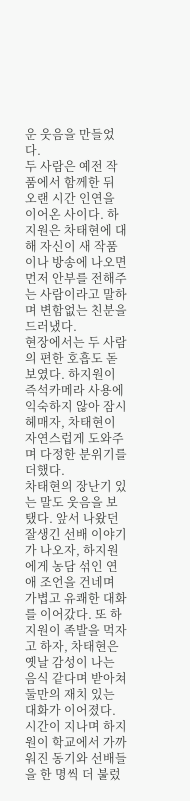운 웃음을 만들었다.
두 사람은 예전 작품에서 함께한 뒤 오랜 시간 인연을 이어온 사이다. 하지원은 차태현에 대해 자신이 새 작품이나 방송에 나오면 먼저 안부를 전해주는 사람이라고 말하며 변함없는 친분을 드러냈다.
현장에서는 두 사람의 편한 호흡도 돋보였다. 하지원이 즉석카메라 사용에 익숙하지 않아 잠시 헤매자, 차태현이 자연스럽게 도와주며 다정한 분위기를 더했다.
차태현의 장난기 있는 말도 웃음을 보탰다. 앞서 나왔던 잘생긴 선배 이야기가 나오자, 하지원에게 농담 섞인 연애 조언을 건네며 가볍고 유쾌한 대화를 이어갔다. 또 하지원이 족발을 먹자고 하자, 차태현은 옛날 감성이 나는 음식 같다며 받아쳐 둘만의 재치 있는 대화가 이어졌다.
시간이 지나며 하지원이 학교에서 가까워진 동기와 선배들을 한 명씩 더 불렀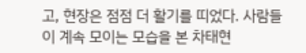고, 현장은 점점 더 활기를 띠었다. 사람들이 계속 모이는 모습을 본 차태현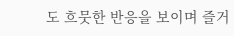도 흐뭇한 반응을 보이며 즐거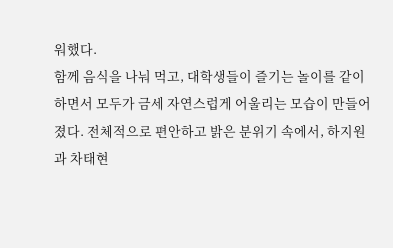워했다.
함께 음식을 나눠 먹고, 대학생들이 즐기는 놀이를 같이 하면서 모두가 금세 자연스럽게 어울리는 모습이 만들어졌다. 전체적으로 편안하고 밝은 분위기 속에서, 하지원과 차태현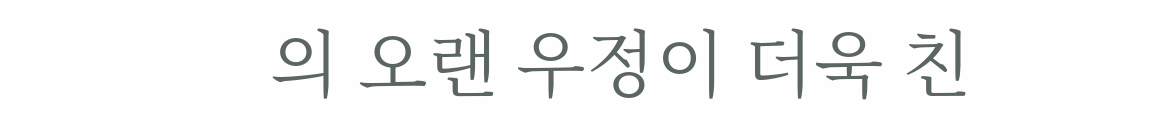의 오랜 우정이 더욱 친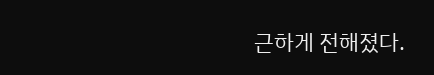근하게 전해졌다.